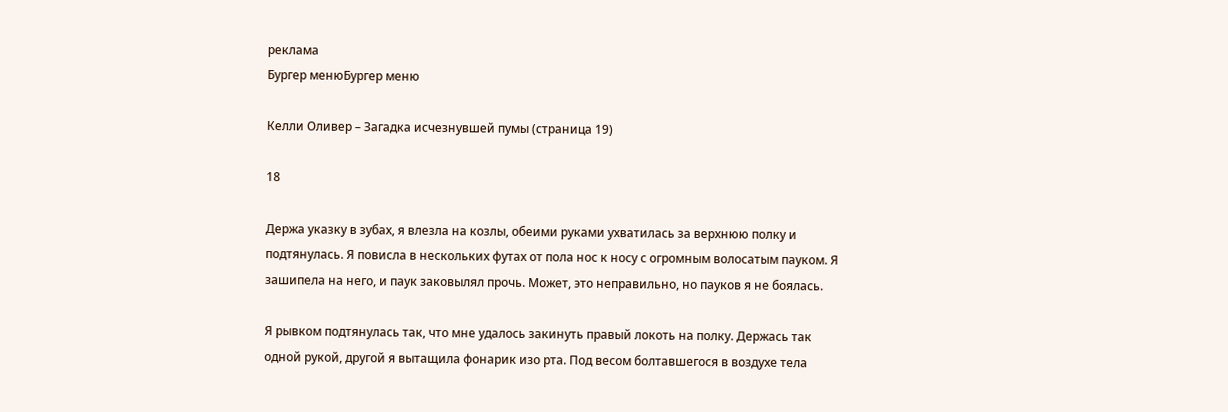реклама
Бургер менюБургер меню

Келли Оливер – Загадка исчезнувшей пумы (страница 19)

18

Держа указку в зубах, я влезла на козлы, обеими руками ухватилась за верхнюю полку и подтянулась. Я повисла в нескольких футах от пола нос к носу с огромным волосатым пауком. Я зашипела на него, и паук заковылял прочь. Может, это неправильно, но пауков я не боялась.

Я рывком подтянулась так, что мне удалось закинуть правый локоть на полку. Держась так одной рукой, другой я вытащила фонарик изо рта. Под весом болтавшегося в воздухе тела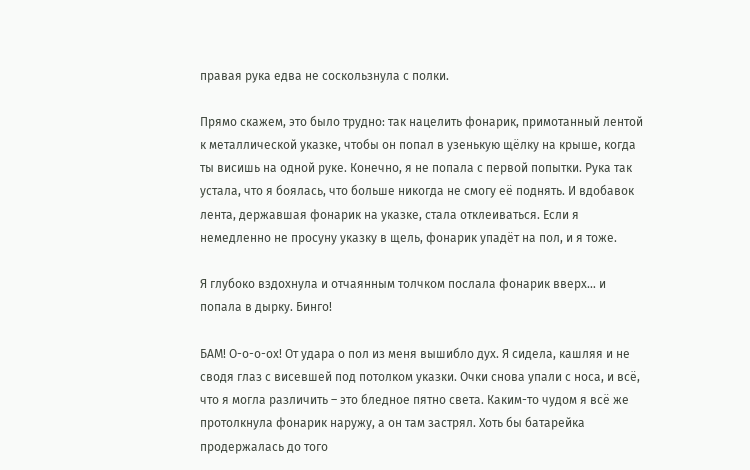правая рука едва не соскользнула с полки.

Прямо скажем, это было трудно: так нацелить фонарик, примотанный лентой к металлической указке, чтобы он попал в узенькую щёлку на крыше, когда ты висишь на одной руке. Конечно, я не попала с первой попытки. Рука так устала, что я боялась, что больше никогда не смогу её поднять. И вдобавок лента, державшая фонарик на указке, стала отклеиваться. Если я немедленно не просуну указку в щель, фонарик упадёт на пол, и я тоже.

Я глубоко вздохнула и отчаянным толчком послала фонарик вверх… и попала в дырку. Бинго!

БАМ! О-о-о-ох! От удара о пол из меня вышибло дух. Я сидела, кашляя и не сводя глаз с висевшей под потолком указки. Очки снова упали с носа, и всё, что я могла различить – это бледное пятно света. Каким-то чудом я всё же протолкнула фонарик наружу, а он там застрял. Хоть бы батарейка продержалась до того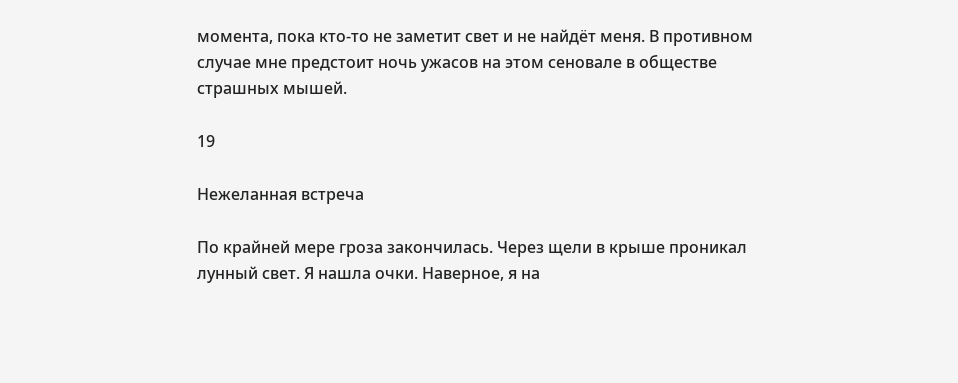момента, пока кто-то не заметит свет и не найдёт меня. В противном случае мне предстоит ночь ужасов на этом сеновале в обществе страшных мышей.

19

Нежеланная встреча

По крайней мере гроза закончилась. Через щели в крыше проникал лунный свет. Я нашла очки. Наверное, я на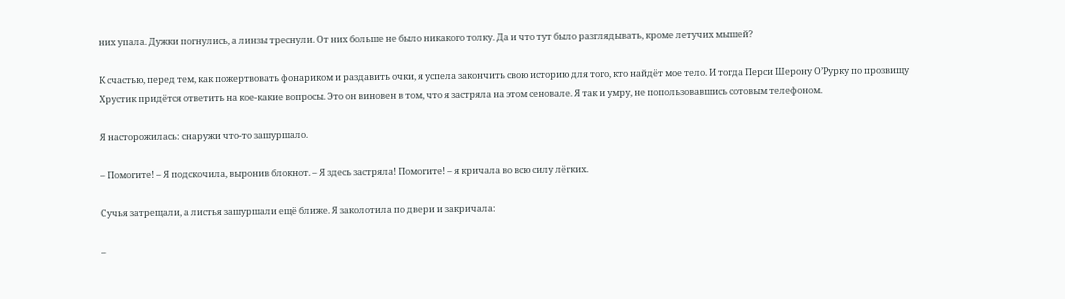них упала. Дужки погнулись, а линзы треснули. От них больше не было никакого толку. Да и что тут было разглядывать, кроме летучих мышей?

К счастью, перед тем, как пожертвовать фонариком и раздавить очки, я успела закончить свою историю для того, кто найдёт мое тело. И тогда Перси Шерону О’Рурку по прозвищу Хрустик придётся ответить на кое-какие вопросы. Это он виновен в том, что я застряла на этом сеновале. Я так и умру, не попользовавшись сотовым телефоном.

Я насторожилась: снаружи что-то зашуршало.

– Помогите! – Я подскочила, выронив блокнот. – Я здесь застряла! Помогите! – я кричала во всю силу лёгких.

Сучья затрещали, а листья зашуршали ещё ближе. Я заколотила по двери и закричала:

–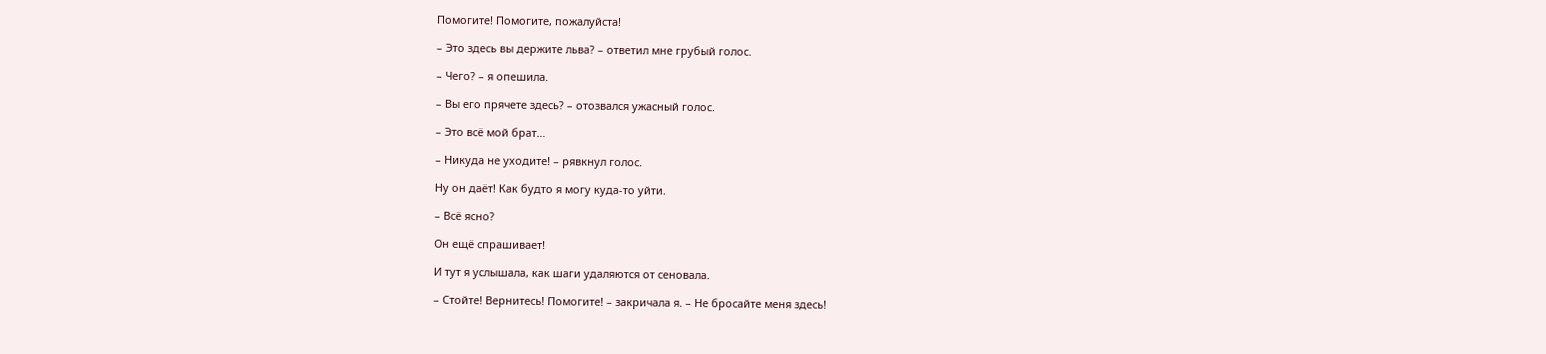Помогите! Помогите, пожалуйста!

– Это здесь вы держите льва? – ответил мне грубый голос.

– Чего? – я опешила.

– Вы его прячете здесь? – отозвался ужасный голос.

– Это всё мой брат…

– Никуда не уходите! – рявкнул голос.

Ну он даёт! Как будто я могу куда-то уйти.

– Всё ясно?

Он ещё спрашивает!

И тут я услышала, как шаги удаляются от сеновала.

– Стойте! Вернитесь! Помогите! – закричала я. – Не бросайте меня здесь!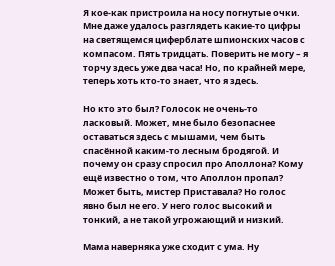Я кое-как пристроила на носу погнутые очки. Мне даже удалось разглядеть какие-то цифры на светящемся циферблате шпионских часов с компасом. Пять тридцать. Поверить не могу – я торчу здесь уже два часа! Но, по крайней мере, теперь хоть кто-то знает, что я здесь.

Но кто это был? Голосок не очень-то ласковый. Может, мне было безопаснее оставаться здесь с мышами, чем быть спасённой каким-то лесным бродягой. И почему он сразу спросил про Аполлона? Кому ещё известно о том, что Аполлон пропал? Может быть, мистер Приставала? Но голос явно был не его. У него голос высокий и тонкий, а не такой угрожающий и низкий.

Мама наверняка уже сходит с ума. Ну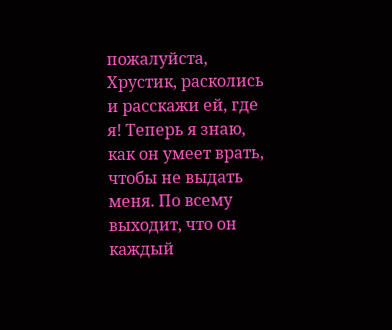пожалуйста, Хрустик, расколись и расскажи ей, где я! Теперь я знаю, как он умеет врать, чтобы не выдать меня. По всему выходит, что он каждый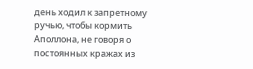день ходил к запретному ручью, чтобы кормить Аполлона, не говоря о постоянных кражах из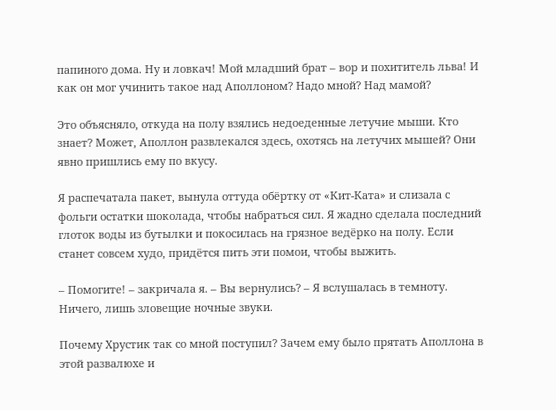папиного дома. Ну и ловкач! Мой младший брат – вор и похититель льва! И как он мог учинить такое над Аполлоном? Надо мной? Над мамой?

Это объясняло, откуда на полу взялись недоеденные летучие мыши. Кто знает? Может, Аполлон развлекался здесь, охотясь на летучих мышей? Они явно пришлись ему по вкусу.

Я распечатала пакет, вынула оттуда обёртку от «Кит-Ката» и слизала с фольги остатки шоколада, чтобы набраться сил. Я жадно сделала последний глоток воды из бутылки и покосилась на грязное ведёрко на полу. Если станет совсем худо, придётся пить эти помои, чтобы выжить.

– Помогите! – закричала я. – Вы вернулись? – Я вслушалась в темноту. Ничего, лишь зловещие ночные звуки.

Почему Хрустик так со мной поступил? Зачем ему было прятать Аполлона в этой развалюхе и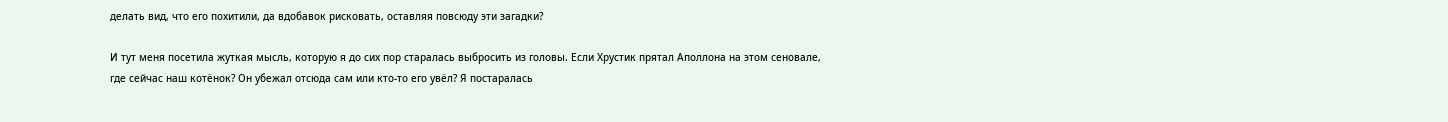делать вид, что его похитили, да вдобавок рисковать, оставляя повсюду эти загадки?

И тут меня посетила жуткая мысль, которую я до сих пор старалась выбросить из головы. Если Хрустик прятал Аполлона на этом сеновале, где сейчас наш котёнок? Он убежал отсюда сам или кто-то его увёл? Я постаралась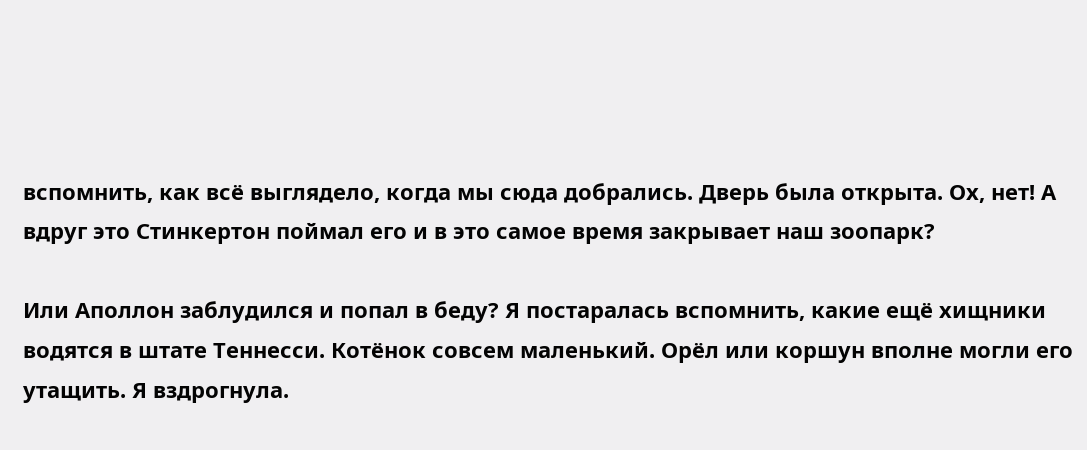вспомнить, как всё выглядело, когда мы сюда добрались. Дверь была открыта. Ох, нет! А вдруг это Стинкертон поймал его и в это самое время закрывает наш зоопарк?

Или Аполлон заблудился и попал в беду? Я постаралась вспомнить, какие ещё хищники водятся в штате Теннесси. Котёнок совсем маленький. Орёл или коршун вполне могли его утащить. Я вздрогнула.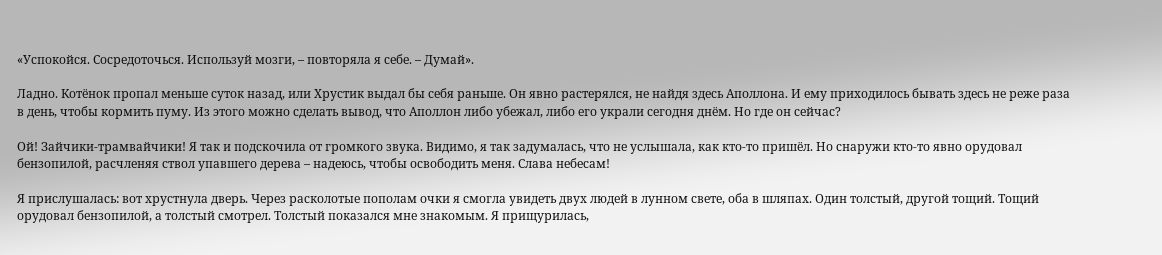«Успокойся. Сосредоточься. Используй мозги, – повторяла я себе. – Думай».

Ладно. Котёнок пропал меньше суток назад, или Хрустик выдал бы себя раньше. Он явно растерялся, не найдя здесь Аполлона. И ему приходилось бывать здесь не реже раза в день, чтобы кормить пуму. Из этого можно сделать вывод, что Аполлон либо убежал, либо его украли сегодня днём. Но где он сейчас?

Ой! Зайчики-трамвайчики! Я так и подскочила от громкого звука. Видимо, я так задумалась, что не услышала, как кто-то пришёл. Но снаружи кто-то явно орудовал бензопилой, расчленяя ствол упавшего дерева – надеюсь, чтобы освободить меня. Слава небесам!

Я прислушалась: вот хрустнула дверь. Через расколотые пополам очки я смогла увидеть двух людей в лунном свете, оба в шляпах. Один толстый, другой тощий. Тощий орудовал бензопилой, а толстый смотрел. Толстый показался мне знакомым. Я прищурилась,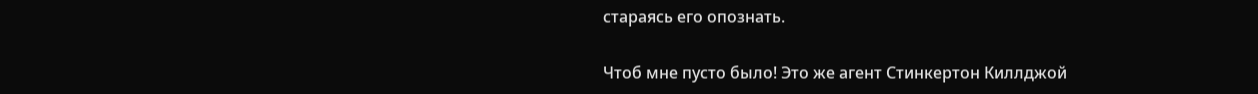стараясь его опознать.

Чтоб мне пусто было! Это же агент Стинкертон Киллджой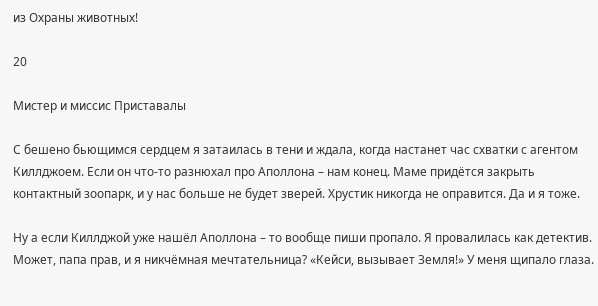из Охраны животных!

20

Мистер и миссис Приставалы

С бешено бьющимся сердцем я затаилась в тени и ждала, когда настанет час схватки с агентом Киллджоем. Если он что-то разнюхал про Аполлона – нам конец. Маме придётся закрыть контактный зоопарк, и у нас больше не будет зверей. Хрустик никогда не оправится. Да и я тоже.

Ну а если Киллджой уже нашёл Аполлона – то вообще пиши пропало. Я провалилась как детектив. Может, папа прав, и я никчёмная мечтательница? «Кейси, вызывает Земля!» У меня щипало глаза.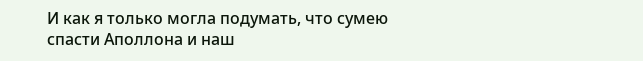И как я только могла подумать, что сумею спасти Аполлона и наш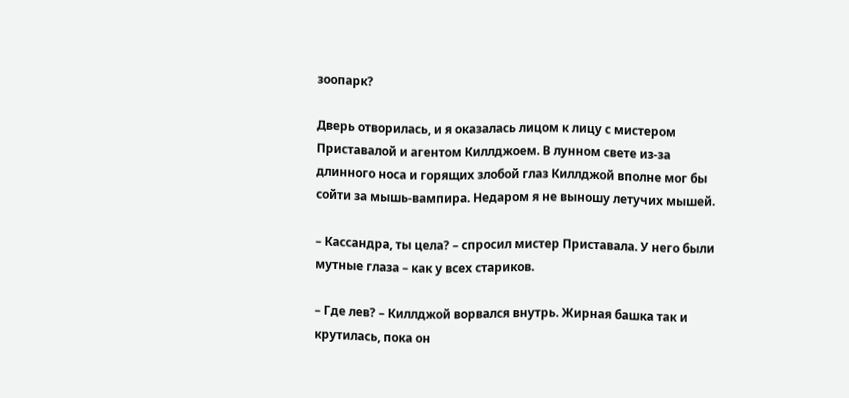зоопарк?

Дверь отворилась, и я оказалась лицом к лицу с мистером Приставалой и агентом Киллджоем. В лунном свете из-за длинного носа и горящих злобой глаз Киллджой вполне мог бы сойти за мышь-вампира. Недаром я не выношу летучих мышей.

– Кассандра, ты цела? – спросил мистер Приставала. У него были мутные глаза – как у всех стариков.

– Где лев? – Киллджой ворвался внутрь. Жирная башка так и крутилась, пока он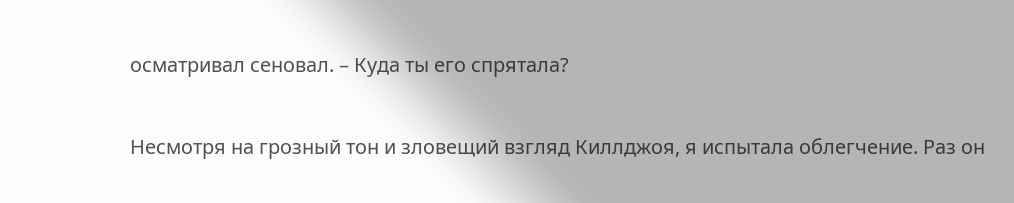осматривал сеновал. – Куда ты его спрятала?

Несмотря на грозный тон и зловещий взгляд Киллджоя, я испытала облегчение. Раз он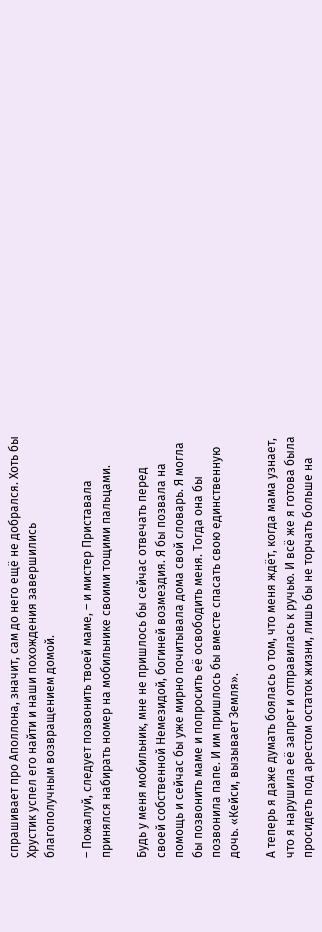спрашивает про Аполлона, значит, сам до него ещё не добрался. Хоть бы Хрустик успел его найти и наши похождения завершились благополучным возвращением домой.

– Пожалуй, следует позвонить твоей маме, – и мистер Приставала принялся набирать номер на мобильнике своими тощими пальцами.

Будь у меня мобильник, мне не пришлось бы сейчас отвечать перед своей собственной Немезидой, богиней возмездия. Я бы позвала на помощь и сейчас бы уже мирно почитывала дома свой словарь. Я могла бы позвонить маме и попросить её освободить меня. Тогда она бы позвонила папе. И им пришлось бы вместе спасать свою единственную дочь. «Кейси, вызывает Земля».

А теперь я даже думать боялась о том, что меня ждёт, когда мама узнает, что я нарушила её запрет и отправилась к ручью. И всё же я готова была просидеть под арестом остаток жизни, лишь бы не торчать больше на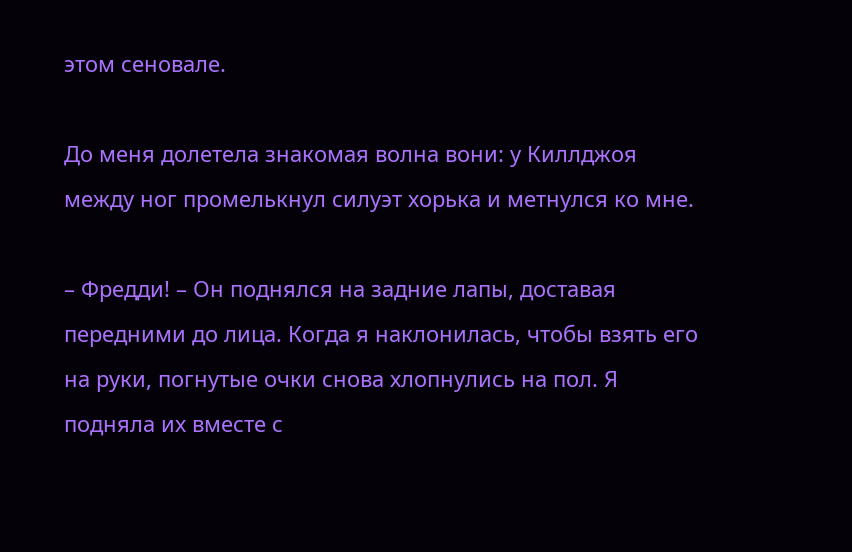этом сеновале.

До меня долетела знакомая волна вони: у Киллджоя между ног промелькнул силуэт хорька и метнулся ко мне.

– Фредди! – Он поднялся на задние лапы, доставая передними до лица. Когда я наклонилась, чтобы взять его на руки, погнутые очки снова хлопнулись на пол. Я подняла их вместе с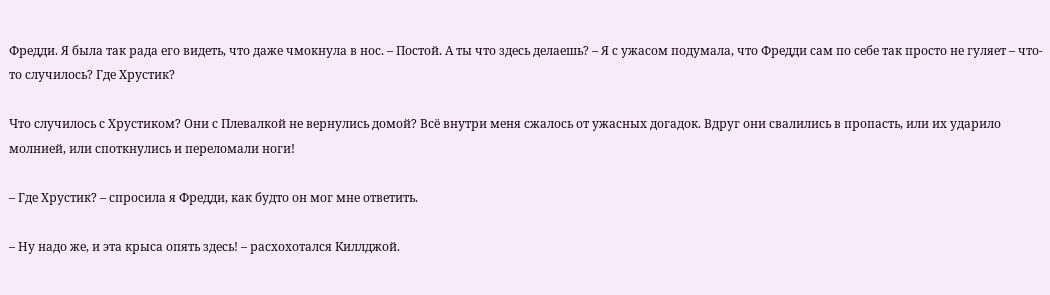Фредди. Я была так рада его видеть, что даже чмокнула в нос. – Постой. А ты что здесь делаешь? – Я с ужасом подумала, что Фредди сам по себе так просто не гуляет – что-то случилось? Где Хрустик?

Что случилось с Хрустиком? Они с Плевалкой не вернулись домой? Всё внутри меня сжалось от ужасных догадок. Вдруг они свалились в пропасть, или их ударило молнией, или споткнулись и переломали ноги!

– Где Хрустик? – спросила я Фредди, как будто он мог мне ответить.

– Ну надо же, и эта крыса опять здесь! – расхохотался Киллджой.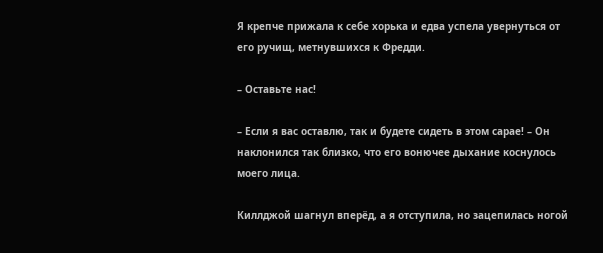Я крепче прижала к себе хорька и едва успела увернуться от его ручищ, метнувшихся к Фредди.

– Оставьте нас!

– Если я вас оставлю, так и будете сидеть в этом сарае! – Он наклонился так близко, что его вонючее дыхание коснулось моего лица.

Киллджой шагнул вперёд, а я отступила, но зацепилась ногой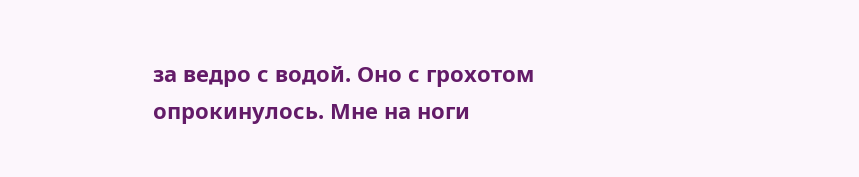за ведро с водой. Оно с грохотом опрокинулось. Мне на ноги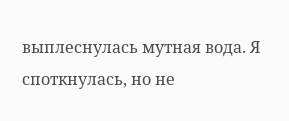выплеснулась мутная вода. Я споткнулась, но не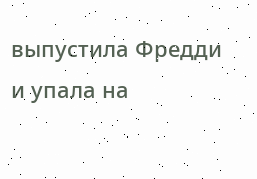выпустила Фредди и упала на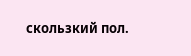скользкий пол.